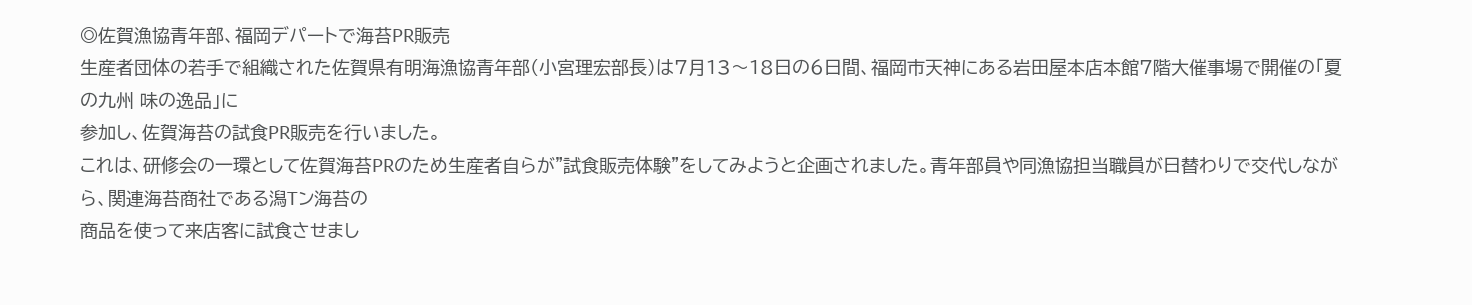◎佐賀漁協青年部、福岡デパートで海苔PR販売
生産者団体の若手で組織された佐賀県有明海漁協青年部(小宮理宏部長)は7月13〜18日の6日間、福岡市天神にある岩田屋本店本館7階大催事場で開催の「夏の九州 味の逸品」に
参加し、佐賀海苔の試食PR販売を行いました。
これは、研修会の一環として佐賀海苔PRのため生産者自らが"試食販売体験"をしてみようと企画されました。青年部員や同漁協担当職員が日替わりで交代しながら、関連海苔商社である潟Tン海苔の
商品を使って来店客に試食させまし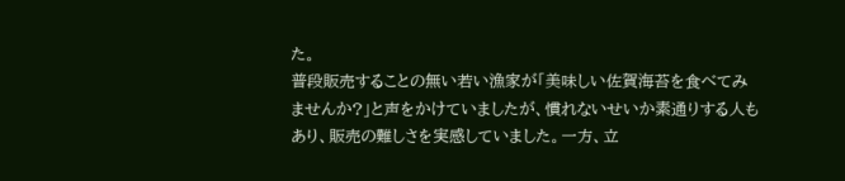た。
普段販売することの無い若い漁家が「美味しい佐賀海苔を食べてみませんか?」と声をかけていましたが、慣れないせいか素通りする人もあり、販売の難しさを実感していました。一方、立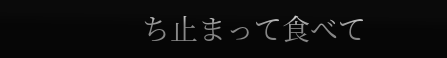ち止まって食べて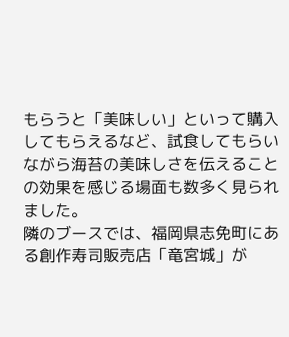もらうと「美味しい」といって購入してもらえるなど、試食してもらいながら海苔の美味しさを伝えることの効果を感じる場面も数多く見られました。
隣のブースでは、福岡県志免町にある創作寿司販売店「竜宮城」が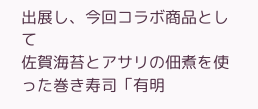出展し、今回コラボ商品として
佐賀海苔とアサリの佃煮を使った巻き寿司「有明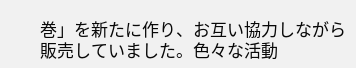巻」を新たに作り、お互い協力しながら販売していました。色々な活動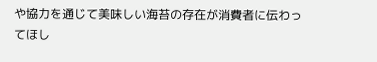や協力を通じて美味しい海苔の存在が消費者に伝わってほし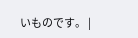いものです。 |